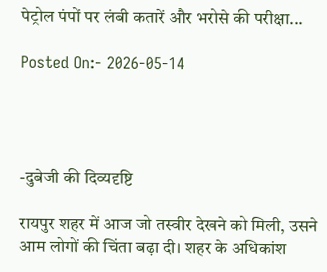पेट्रोल पंपों पर लंबी कतारें और भरोसे की परीक्षा...

Posted On:- 2026-05-14




-दुबेजी की दिव्यदृष्टि

रायपुर शहर में आज जो तस्वीर देखने को मिली, उसने आम लोगों की चिंता बढ़ा दी। शहर के अधिकांश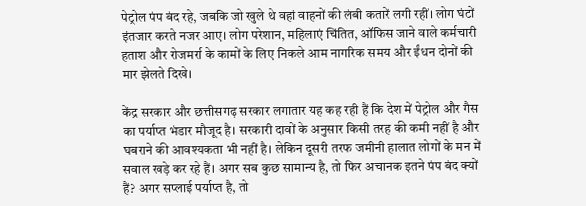पेट्रोल पंप बंद रहे, जबकि जो खुले थे वहां वाहनों की लंबी कतारें लगी रहीं। लोग घंटों इंतजार करते नजर आए। लोग परेशान, महिलाएं चिंतित, ऑफिस जाने वाले कर्मचारी हताश और रोजमर्रा के कामों के लिए निकले आम नागरिक समय और ईंधन दोनों की मार झेलते दिखे।

केंद्र सरकार और छत्तीसगढ़ सरकार लगातार यह कह रही हैं कि देश में पेट्रोल और गैस का पर्याप्त भंडार मौजूद है। सरकारी दावों के अनुसार किसी तरह की कमी नहीं है और घबराने की आवश्यकता भी नहीं है। लेकिन दूसरी तरफ जमीनी हालात लोगों के मन में सवाल खड़े कर रहे हैं। अगर सब कुछ सामान्य है, तो फिर अचानक इतने पंप बंद क्यों हैं? अगर सप्लाई पर्याप्त है, तो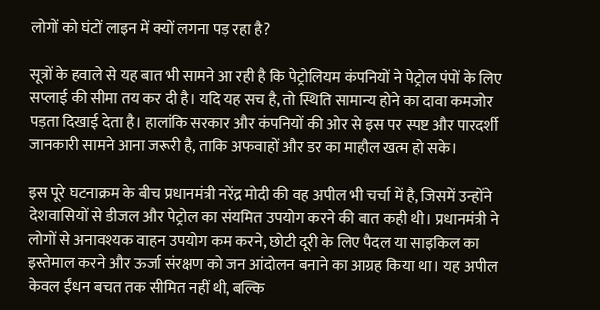लोगों को घंटों लाइन में क्यों लगना पड़ रहा है?

सूत्रों के हवाले से यह बात भी सामने आ रही है कि पेट्रोलियम कंपनियों ने पेट्रोल पंपों के लिए सप्लाई की सीमा तय कर दी है। यदि यह सच है, तो स्थिति सामान्य होने का दावा कमजोर पड़ता दिखाई देता है। हालांकि सरकार और कंपनियों की ओर से इस पर स्पष्ट और पारदर्शी जानकारी सामने आना जरूरी है, ताकि अफवाहों और डर का माहौल खत्म हो सके।

इस पूरे घटनाक्रम के बीच प्रधानमंत्री नरेंद्र मोदी की वह अपील भी चर्चा में है, जिसमें उन्होंने देशवासियों से डीजल और पेट्रोल का संयमित उपयोग करने की बात कही थी। प्रधानमंत्री ने लोगों से अनावश्यक वाहन उपयोग कम करने, छोटी दूरी के लिए पैदल या साइकिल का इस्तेमाल करने और ऊर्जा संरक्षण को जन आंदोलन बनाने का आग्रह किया था। यह अपील केवल ईंधन बचत तक सीमित नहीं थी, बल्कि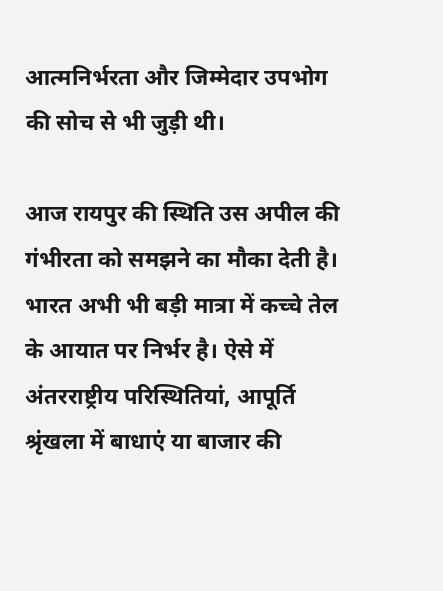आत्मनिर्भरता और जिम्मेदार उपभोग की सोच से भी जुड़ी थी।

आज रायपुर की स्थिति उस अपील की गंभीरता को समझने का मौका देती है। भारत अभी भी बड़ी मात्रा में कच्चे तेल के आयात पर निर्भर है। ऐसे में अंतरराष्ट्रीय परिस्थितियां, आपूर्ति श्रृंखला में बाधाएं या बाजार की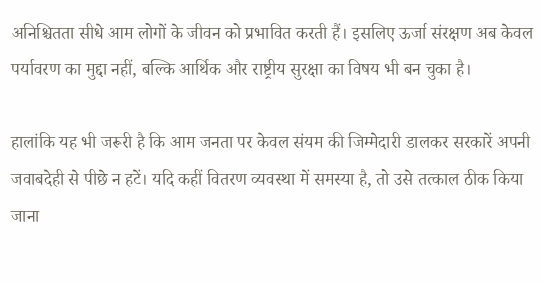अनिश्चितता सीधे आम लोगों के जीवन को प्रभावित करती हैं। इसलिए ऊर्जा संरक्षण अब केवल पर्यावरण का मुद्दा नहीं, बल्कि आर्थिक और राष्ट्रीय सुरक्षा का विषय भी बन चुका है।

हालांकि यह भी जरूरी है कि आम जनता पर केवल संयम की जिम्मेदारी डालकर सरकारें अपनी जवाबदेही से पीछे न हटें। यदि कहीं वितरण व्यवस्था में समस्या है, तो उसे तत्काल ठीक किया जाना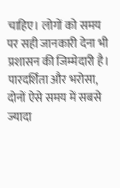चाहिए। लोगों को समय पर सही जानकारी देना भी प्रशासन की जिम्मेदारी है। पारदर्शिता और भरोसा, दोनों ऐसे समय में सबसे ज्यादा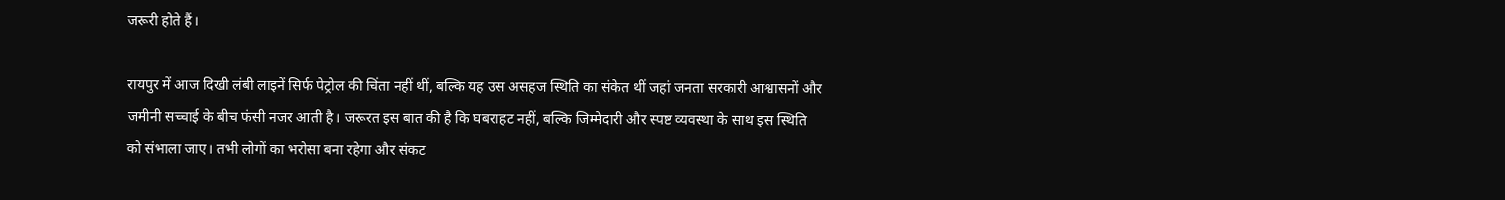जरूरी होते हैं।

रायपुर में आज दिखी लंबी लाइनें सिर्फ पेट्रोल की चिंता नहीं थीं, बल्कि यह उस असहज स्थिति का संकेत थीं जहां जनता सरकारी आश्वासनों और जमीनी सच्चाई के बीच फंसी नजर आती है। जरूरत इस बात की है कि घबराहट नहीं, बल्कि जिम्मेदारी और स्पष्ट व्यवस्था के साथ इस स्थिति को संभाला जाए। तभी लोगों का भरोसा बना रहेगा और संकट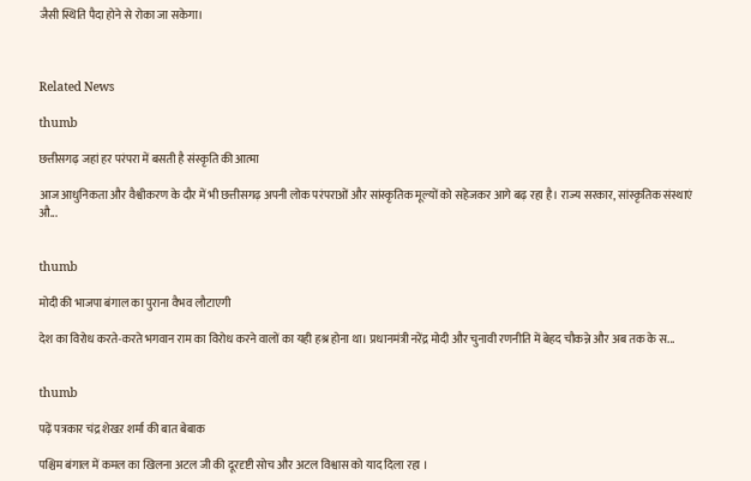जैसी स्थिति पैदा होने से रोका जा सकेगा।



Related News

thumb

छत्तीसगढ़ जहां हर परंपरा में बसती है संस्कृति की आत्मा

आज आधुनिकता और वैश्वीकरण के दौर में भी छत्तीसगढ़ अपनी लोक परंपराओं और सांस्कृतिक मूल्यों को सहेजकर आगे बढ़ रहा है। राज्य सरकार, सांस्कृतिक संस्थाएं औ...


thumb

मोदी की भाजपा बंगाल का पुराना वैभव लौटाएगी

देश का विरोध करते-करते भगवान राम का विरोध करने वालों का यही हश्र होना था। प्रधानमंत्री नरेंद्र मोदी और चुनावी रणनीति में बेहद चौकन्ने और अब तक के स...


thumb

पढ़ें पत्रकार चंद्र शेखऱ शर्मा की बात बेबाक

पश्चिम बंगाल में कमल का खिलना अटल जी की दूरदृष्टी सोच और अटल विश्वास को याद दिला रहा ।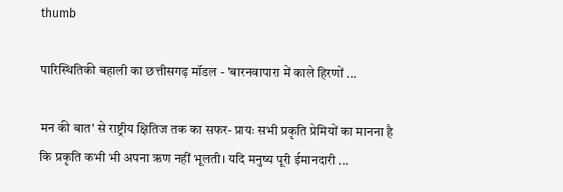thumb

पारिस्थितिकी बहाली का छत्तीसगढ़ मॉडल - 'बारनवापारा में काले हिरणों ...

मन की बात' से राष्ट्रीय क्षितिज तक का सफर- प्रायः सभी प्रकृति प्रेमियों का मानना है कि प्रकृति कभी भी अपना ऋण नहीं भूलती। यदि मनुष्य पूरी ईमानदारी ...